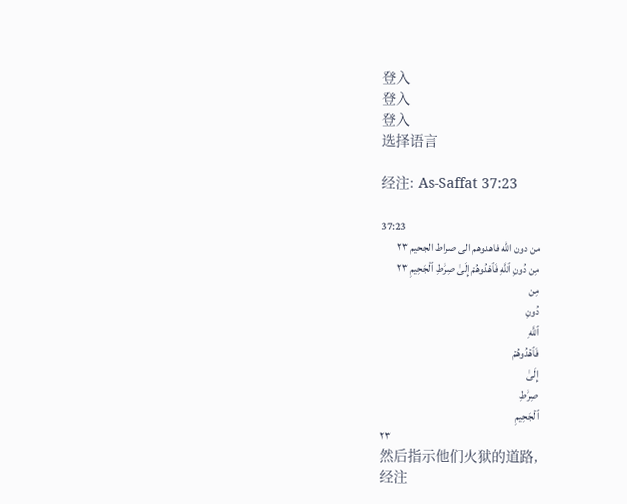登入
登入
登入
选择语言

经注: As-Saffat 37:23

37:23
من دون الله فاهدوهم الى صراط الجحيم ٢٣
مِن دُونِ ٱللَّهِ فَٱهْدُوهُمْ إِلَىٰ صِرَٰطِ ٱلْجَحِيمِ ٢٣
مِن
دُونِ
ٱللَّهِ
فَٱهۡدُوهُمۡ
إِلَىٰ
صِرَٰطِ
ٱلۡجَحِيمِ
٢٣
然后指示他们火狱的道路,
经注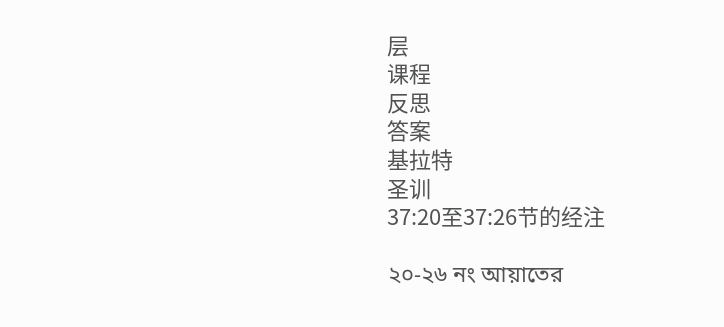层
课程
反思
答案
基拉特
圣训
37:20至37:26节的经注

২০-২৬ নং আয়াতের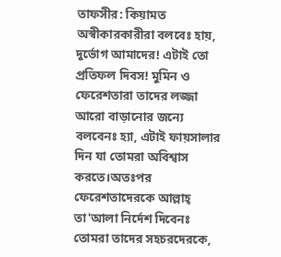তাফসীর: কিয়ামত অস্বীকারকারীরা বলবেঃ হায়, দুর্ভোগ আমাদের! এটাই তো প্রতিফল দিবস! মুমিন ও ফেরেশতারা তাদের লজ্জা আরো বাড়ানোর জন্যে বলবেনঃ হ্যা, এটাই ফায়সালার দিন যা তোমরা অবিশ্বাস করতে।অতঃপর ফেরেশতাদেরকে আল্লাহ্ তা'আলা নির্দেশ দিবেনঃ তোমরা তাদের সহচরদেরকে,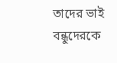তাদের ভাই বন্ধুদেরকে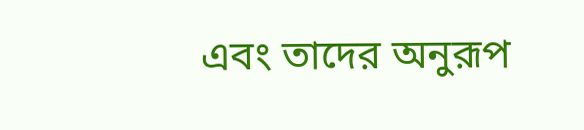এবং তাদের অনুরূপ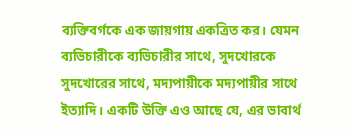ব্যক্তিবর্গকে এক জায়গায় একত্রিত কর। যেমন ব্যভিচারীকে ব্যভিচারীর সাথে, সুদখোরকে সুদখোরের সাথে, মদ্যপায়ীকে মদ্যপায়ীর সাথে ইত্যাদি। একটি উক্তি এও আছে যে, এর ভাবার্থ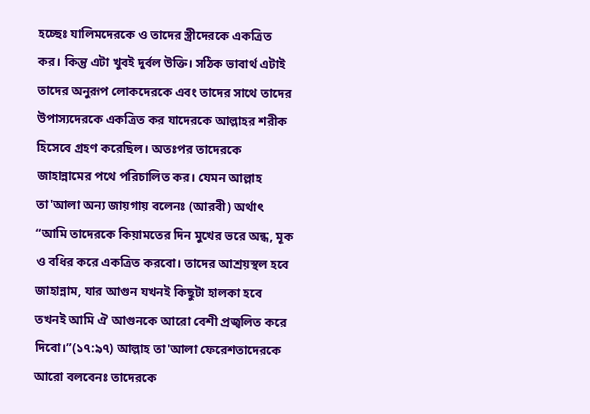হচ্ছেঃ যালিমদেরকে ও তাদের স্ত্রীদেরকে একত্রিত কর। কিন্তু এটা খুবই দুর্বল উক্তি। সঠিক ভাবার্থ এটাই তাদের অনুরূপ লোকদেরকে এবং তাদের সাথে তাদের উপাস্যদেরকে একত্রিত কর যাদেরকে আল্লাহর শরীক হিসেবে গ্রহণ করেছিল। অতঃপর তাদেরকে জাহান্নামের পথে পরিচালিত কর। যেমন আল্লাহ তা'আলা অন্য জায়গায় বলেনঃ (আরবী) অর্থাৎ “আমি তাদেরকে কিয়ামতের দিন মুখের ভরে অন্ধ, মূক ও বধির করে একত্রিত করবো। তাদের আশ্রয়স্থল হবে জাহান্নাম, যার আগুন যখনই কিছুটা হালকা হবে তখনই আমি ঐ আগুনকে আরো বেশী প্রজ্বলিত করে দিবো।”(১৭:৯৭) আল্লাহ তা'আলা ফেরেশতাদেরকে আরো বলবেনঃ তাদেরকে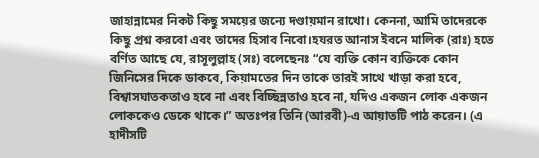জাহান্নামের নিকট কিছু সময়ের জন্যে দণ্ডায়মান রাখো। কেননা, আমি তাদেরকে কিছু প্রশ্ন করবো এবং তাদের হিসাব নিবো।হযরত আনাস ইবনে মালিক (রাঃ) হতে বর্ণিত আছে যে, রাসূলুল্লাহ (সঃ) বলেছেনঃ “যে ব্যক্তি কোন ব্যক্তিকে কোন জিনিসের দিকে ডাকবে, কিয়ামতের দিন তাকে তারই সাথে খাড়া করা হবে, বিশ্বাসঘাতকতাও হবে না এবং বিচ্ছিন্নতাও হবে না, যদিও একজন লোক একজন লোককেও ডেকে থাকে।” অতঃপর তিনি (আরবী)-এ আয়াতটি পাঠ করেন। (এ হাদীসটি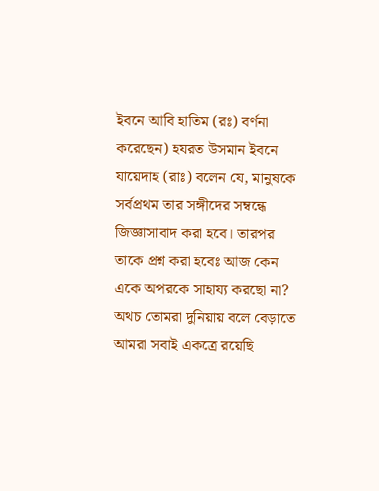ইবনে আবি হাতিম (রঃ) বর্ণনা করেছেন) হযরত উসমান ইবনে যায়েদাহ (রাঃ) বলেন যে, মানুষকে সর্বপ্রথম তার সঙ্গীদের সম্বন্ধে জিজ্ঞাসাবাদ করা হবে। তারপর তাকে প্রশ্ন করা হবেঃ আজ কেন একে অপরকে সাহায্য করছো না? অথচ তোমরা দুনিয়ায় বলে বেড়াতে আমরা সবাই একত্রে রয়েছি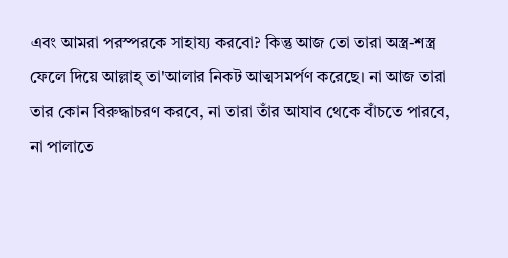এবং আমরা পরস্পরকে সাহায্য করবো? কিন্তু আজ তো তারা অস্ত্র-শস্ত্র ফেলে দিয়ে আল্লাহ্ তা'আলার নিকট আত্মসমর্পণ করেছে। না আজ তারা তার কোন বিরুদ্ধাচরণ করবে, না তারা তাঁর আযাব থেকে বাঁচতে পারবে, না পালাতে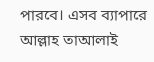পারবে। এসব ব্যাপারে আল্লাহ তাআলাই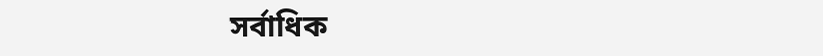সর্বাধিক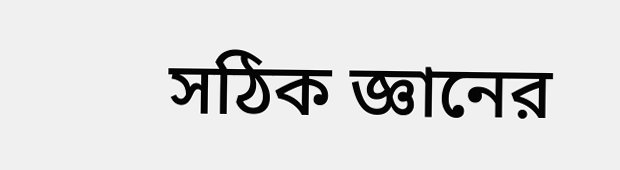সঠিক জ্ঞানের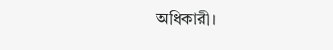অধিকারী।